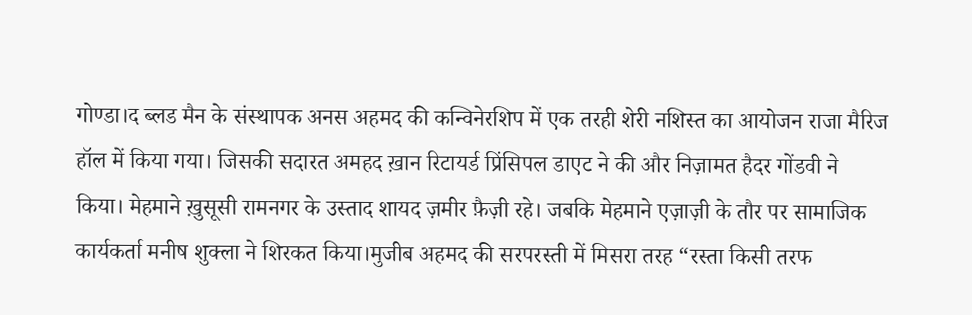गोण्डा।द ब्लड मैन के संस्थापक अनस अहमद की कन्विनेरशिप में एक तरही शेरी नशिस्त का आयोजन राजा मैरिज हॉल में किया गया। जिसकी सदारत अमहद ख़ान रिटायर्ड प्रिंसिपल डाएट ने की और निज़ामत हैदर गोंडवी ने किया। मेहमाने ख़ुसूसी रामनगर के उस्ताद शायद ज़मीर फ़ैज़ी रहे। जबकि मेहमाने एज़ाज़ी के तौर पर सामाजिक कार्यकर्ता मनीष शुक्ला ने शिरकत किया।मुजीब अहमद की सरपरस्ती में मिसरा तरह “रस्ता किसी तरफ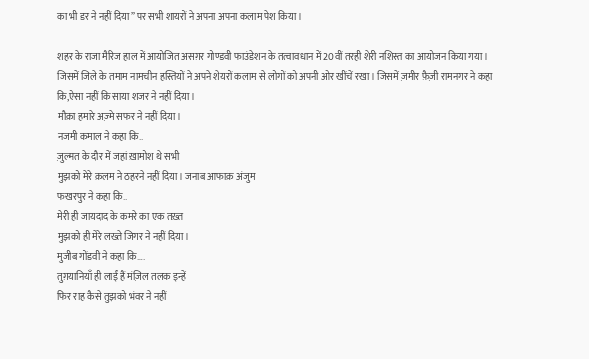का भी डर ने नहीं दिया” पर सभी शायरों ने अपना अपना कलाम पेश किया।

शहर के राजा मैरिज हाल में आयोजित असग़र गोण्डवी फाउंडेशन के तत्वावधान में 20वीं तरही शेरी नशिस्त का आयोजन किया गया। जिसमें जिले के तमाम नामचीन हस्तियों ने अपने शेयरों कलाम से लोगों को अपनी ओर खींचें रखा। जिसमें ज़मीर फ़ैज़ी रामनगर ने कहा कि,ऐसा नहीं कि साया शजर ने नहीं दिया।
मौक़ा हमारे अज़्मे सफर ने नहीं दिया।
नजमी कमाल ने कहा कि..
ज़ुल्मत के दौर में जहां ख़ामोश थे सभी
मुझको मेरे क़लम ने ठहरने नहीं दिया। जनाब आफाक़ अंजुम
फखरपुर ने कहा कि..
मेरी ही जायदाद के कमरे का एक तख़्त
मुझको ही मेरे लख्ते जिगर ने नहीं दिया।
मुजीब गोंडवी ने कहा कि….
तुग़यानियाँ ही लाईं हैं मंज़िल तलक इन्हें
फिर राह कैसे तुझको भंवर ने नहीं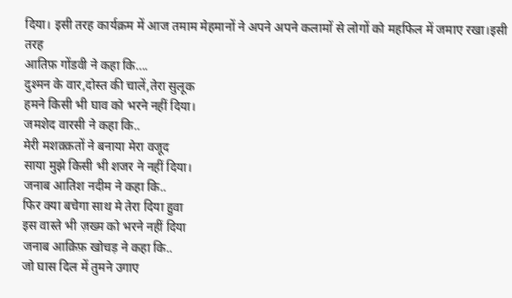दिया। इसी तरह कार्यक्रम में आज तमाम मेहमानों ने अपने अपने कलामों से लोगों को महफिल में जमाए रखा।इसी तरह
आतिफ़ गोंडवी ने कहा कि….
दुश्मन के वार,दोस्त की चालें,तेरा सुलूक
हमने किसी भी घाव को भरने नहीं दिया।
जमशेद वारसी ने कहा कि..
मेरी मशक़्क़तों ने बनाया मेरा वजूद
साया मुझे किसी भी शजर ने नहीं दिया।
जनाब आतिश नदीम ने कहा कि..
फिर क्या बचेगा साथ मे तेरा दिया हुवा
इस वास्ते भी ज़ख्म को भरने नहीं दिया
जनाब आक़िफ़ खोचड़ ने कहा कि..
जो घास दिल में तुमने उगाए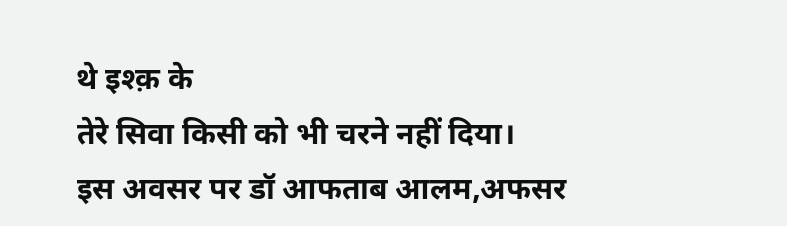थे इश्क़ के
तेरे सिवा किसी को भी चरने नहीं दिया।
इस अवसर पर डॉ आफताब आलम,अफसर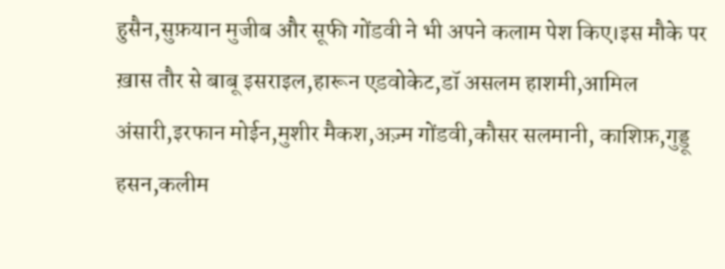हुसैन,सुफ़यान मुजीब और सूफी गोंडवी ने भी अपने कलाम पेश किए।इस मौके पर ख़ास तौर से बाबू इसराइल,हारून एडवोकेट,डॉ असलम हाशमी,आमिल अंसारी,इरफान मोईन,मुशीर मैकश,अज़्म गोंडवी,कौसर सलमानी, काशिफ़,गुड्डू हसन,कलीम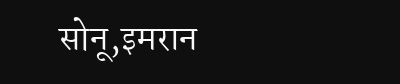सोनू,इमरान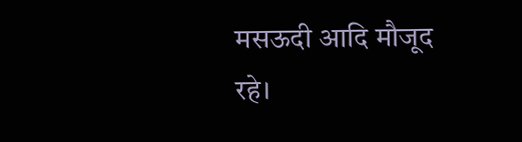मसऊदी आदि मौजूद रहे।